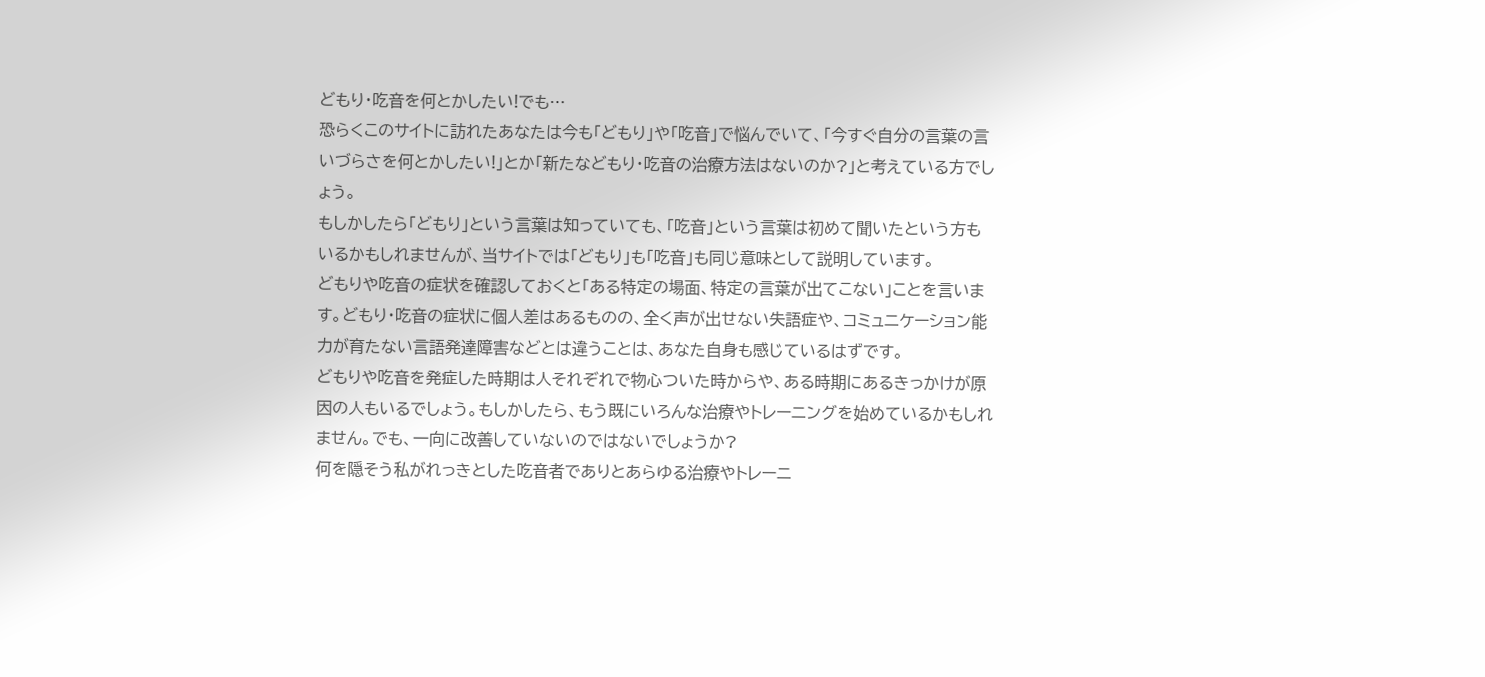どもり・吃音を何とかしたい!でも…
恐らくこのサイトに訪れたあなたは今も「どもり」や「吃音」で悩んでいて、「今すぐ自分の言葉の言いづらさを何とかしたい!」とか「新たなどもり・吃音の治療方法はないのか?」と考えている方でしょう。
もしかしたら「どもり」という言葉は知っていても、「吃音」という言葉は初めて聞いたという方もいるかもしれませんが、当サイトでは「どもり」も「吃音」も同じ意味として説明しています。
どもりや吃音の症状を確認しておくと「ある特定の場面、特定の言葉が出てこない」ことを言います。どもり・吃音の症状に個人差はあるものの、全く声が出せない失語症や、コミュニケーション能力が育たない言語発達障害などとは違うことは、あなた自身も感じているはずです。
どもりや吃音を発症した時期は人それぞれで物心ついた時からや、ある時期にあるきっかけが原因の人もいるでしょう。もしかしたら、もう既にいろんな治療やトレーニングを始めているかもしれません。でも、一向に改善していないのではないでしょうか?
何を隠そう私がれっきとした吃音者でありとあらゆる治療やトレーニ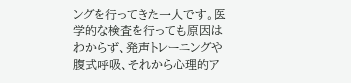ングを行ってきた一人です。医学的な検査を行っても原因はわからず、発声トレーニングや腹式呼吸、それから心理的ア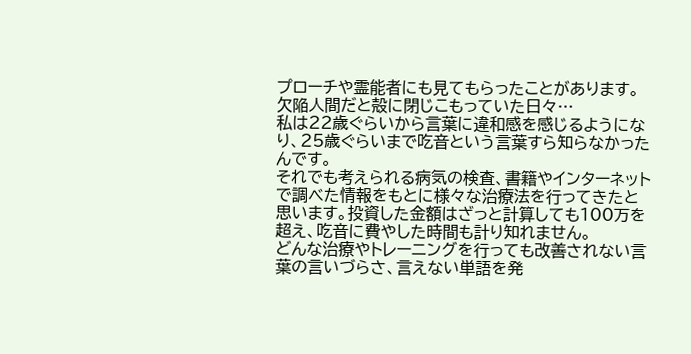プローチや霊能者にも見てもらったことがあります。
欠陥人間だと殻に閉じこもっていた日々…
私は22歳ぐらいから言葉に違和感を感じるようになり、25歳ぐらいまで吃音という言葉すら知らなかったんです。
それでも考えられる病気の検査、書籍やインターネットで調べた情報をもとに様々な治療法を行ってきたと思います。投資した金額はざっと計算しても100万を超え、吃音に費やした時間も計り知れません。
どんな治療やトレーニングを行っても改善されない言葉の言いづらさ、言えない単語を発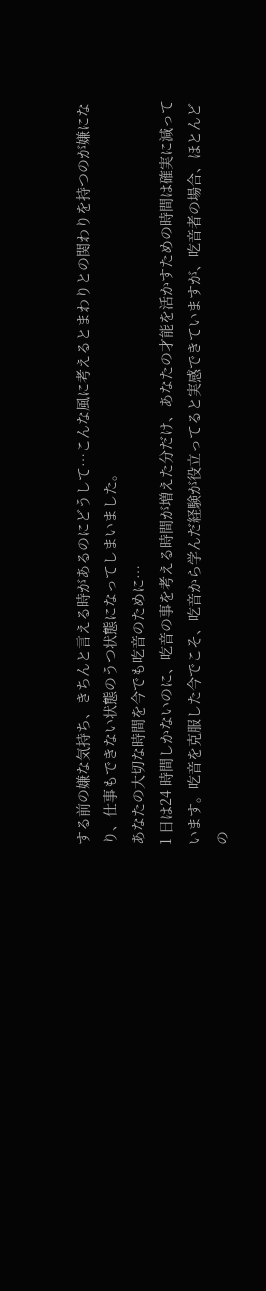する前の嫌な気持ち、きちんと言える時があるのにどうして…こんな風に考えるとまわりとの関わりを持つのが嫌になり、仕事もできない状態のうつ状態になってしまいました。
あなたの大切な時間を今でも吃音のために…
1 日は24 時間しかないのに、吃音の事を考える時間が増えた分だけ、あなたの才能を活かすための時間は確実に減っています。吃音を克服した今でこそ、吃音から学んだ経験が役立ってると実感できていますが、吃音者の場合、ほとんどの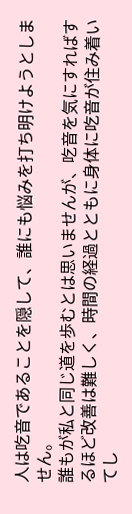人は吃音であることを隠して、誰にも悩みを打ち明けようとしません。
誰もが私と同じ道を歩むとは思いませんが、吃音を気にすればするほど改善は難しく、時間の経過とともに身体に吃音が住み着いてし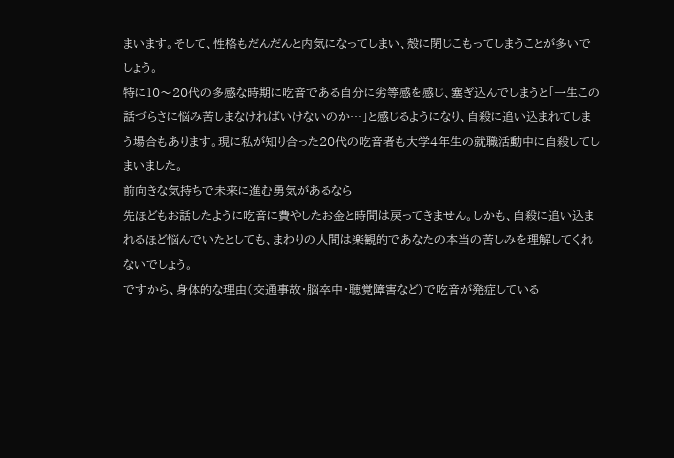まいます。そして、性格もだんだんと内気になってしまい、殻に閉じこもってしまうことが多いでしょう。
特に10〜20代の多感な時期に吃音である自分に劣等感を感じ、塞ぎ込んでしまうと「一生この話づらさに悩み苦しまなければいけないのか…」と感じるようになり、自殺に追い込まれてしまう場合もあります。現に私が知り合った20代の吃音者も大学4年生の就職活動中に自殺してしまいました。
前向きな気持ちで未来に進む勇気があるなら
先ほどもお話したように吃音に費やしたお金と時間は戻ってきません。しかも、自殺に追い込まれるほど悩んでいたとしても、まわりの人間は楽観的であなたの本当の苦しみを理解してくれないでしょう。
ですから、身体的な理由(交通事故・脳卒中・聴覚障害など)で吃音が発症している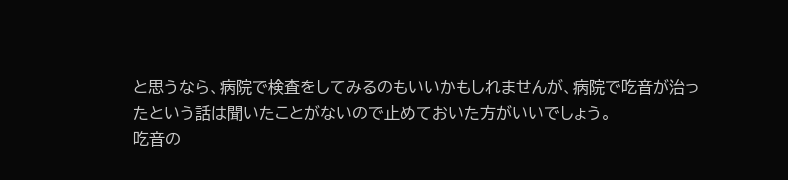と思うなら、病院で検査をしてみるのもいいかもしれませんが、病院で吃音が治ったという話は聞いたことがないので止めておいた方がいいでしょう。
吃音の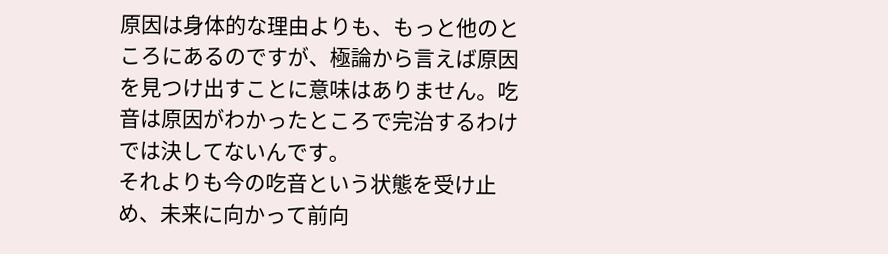原因は身体的な理由よりも、もっと他のところにあるのですが、極論から言えば原因を見つけ出すことに意味はありません。吃音は原因がわかったところで完治するわけでは決してないんです。
それよりも今の吃音という状態を受け止め、未来に向かって前向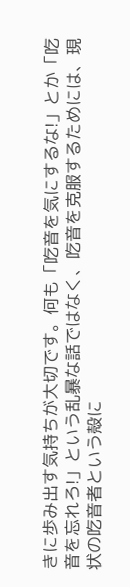きに歩み出す気持ちが大切です。何も「吃音を気にするな!」とか「吃音を忘れろ!」という乱暴な話ではなく、吃音を克服するためには、現状の吃音者という殻に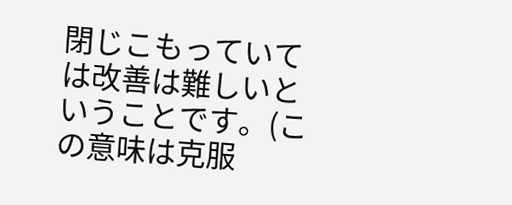閉じこもっていては改善は難しいということです。(この意味は克服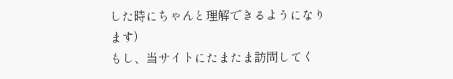した時にちゃんと理解できるようになります)
もし、当サイトにたまたま訪問してく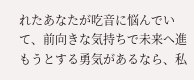れたあなたが吃音に悩んでいて、前向きな気持ちで未来へ進もうとする勇気があるなら、私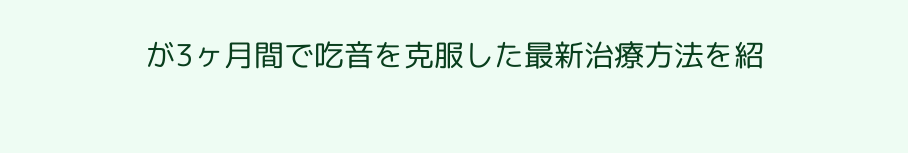が3ヶ月間で吃音を克服した最新治療方法を紹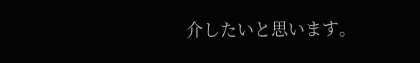介したいと思います。